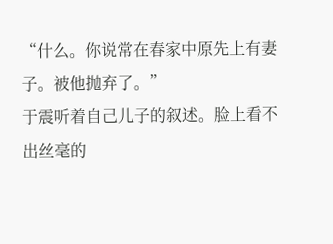“什么。你说常在春家中原先上有妻子。被他抛弃了。”
于震听着自己儿子的叙述。脸上看不出丝毫的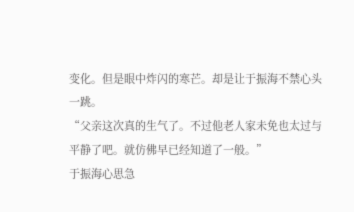变化。但是眼中炸闪的寒芒。却是让于振海不禁心头一跳。
“父亲这次真的生气了。不过他老人家未免也太过与平静了吧。就仿佛早已经知道了一般。”
于振海心思急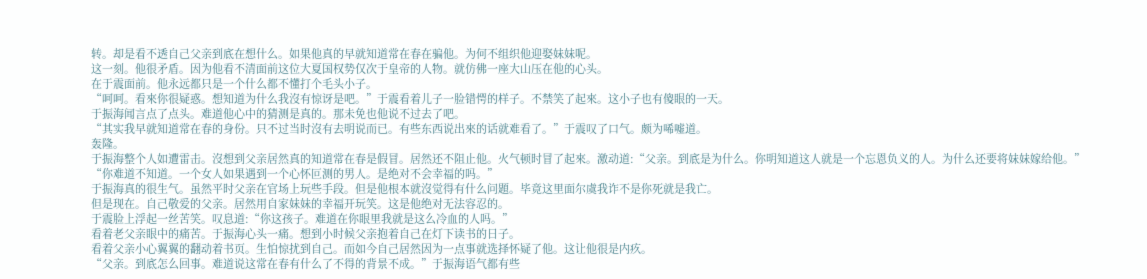转。却是看不透自己父亲到底在想什么。如果他真的早就知道常在春在骗他。为何不组织他迎娶妹妹呢。
这一刻。他很矛盾。因为他看不清面前这位大夏国权势仅次于皇帝的人物。就仿佛一座大山压在他的心头。
在于震面前。他永远都只是一个什么都不懂打个毛头小子。
“呵呵。看來你很疑惑。想知道为什么我沒有惊讶是吧。”于震看着儿子一脸错愕的样子。不禁笑了起來。这小子也有傻眼的一天。
于振海闻言点了点头。难道他心中的猜测是真的。那未免也他说不过去了吧。
“其实我早就知道常在春的身份。只不过当时沒有去明说而已。有些东西说出來的话就难看了。”于震叹了口气。颇为唏嘘道。
轰隆。
于振海整个人如遭雷击。沒想到父亲居然真的知道常在春是假冒。居然还不阻止他。火气顿时冒了起來。激动道:“父亲。到底是为什么。你明知道这人就是一个忘恩负义的人。为什么还要将妹妹嫁给他。”
“你难道不知道。一个女人如果遇到一个心怀叵测的男人。是绝对不会幸福的吗。”
于振海真的很生气。虽然平时父亲在官场上玩些手段。但是他根本就沒觉得有什么问題。毕竟这里面尔虞我诈不是你死就是我亡。
但是现在。自己敬爱的父亲。居然用自家妹妹的幸福开玩笑。这是他绝对无法容忍的。
于震脸上浮起一丝苦笑。叹息道:“你这孩子。难道在你眼里我就是这么冷血的人吗。”
看着老父亲眼中的痛苦。于振海心头一痛。想到小时候父亲抱着自己在灯下读书的日子。
看着父亲小心翼翼的翻动着书页。生怕惊扰到自己。而如今自己居然因为一点事就选择怀疑了他。这让他很是内疚。
“父亲。到底怎么回事。难道说这常在春有什么了不得的背景不成。”于振海语气都有些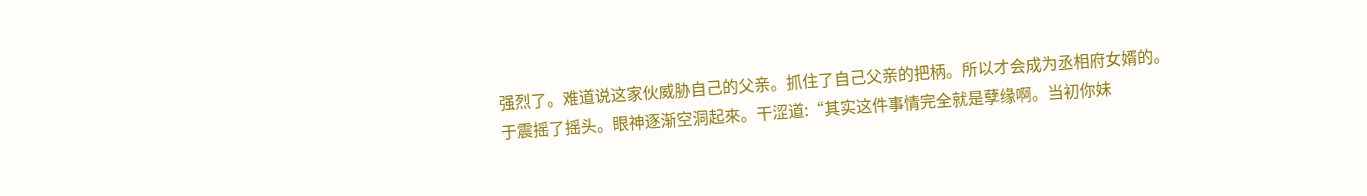强烈了。难道说这家伙威胁自己的父亲。抓住了自己父亲的把柄。所以才会成为丞相府女婿的。
于震摇了摇头。眼神逐渐空洞起來。干涩道:“其实这件事情完全就是孽缘啊。当初你妹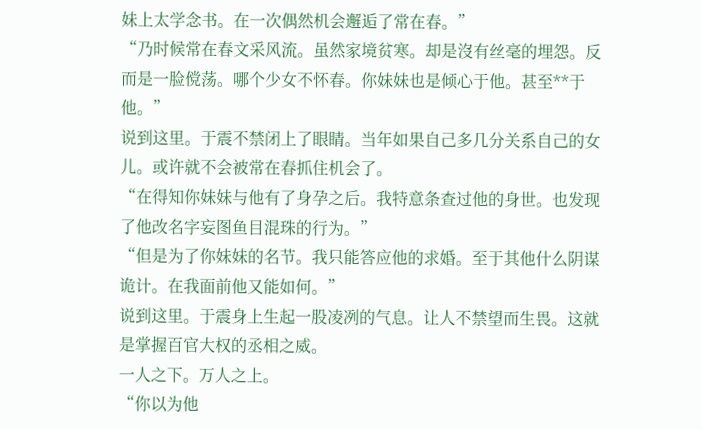妹上太学念书。在一次偶然机会邂逅了常在春。”
“乃时候常在春文采风流。虽然家境贫寒。却是沒有丝毫的埋怨。反而是一脸傥荡。哪个少女不怀春。你妹妹也是倾心于他。甚至**于他。”
说到这里。于震不禁闭上了眼睛。当年如果自己多几分关系自己的女儿。或许就不会被常在春抓住机会了。
“在得知你妹妹与他有了身孕之后。我特意条查过他的身世。也发现了他改名字妄图鱼目混珠的行为。”
“但是为了你妹妹的名节。我只能答应他的求婚。至于其他什么阴谋诡计。在我面前他又能如何。”
说到这里。于震身上生起一股凌冽的气息。让人不禁望而生畏。这就是掌握百官大权的丞相之威。
一人之下。万人之上。
“你以为他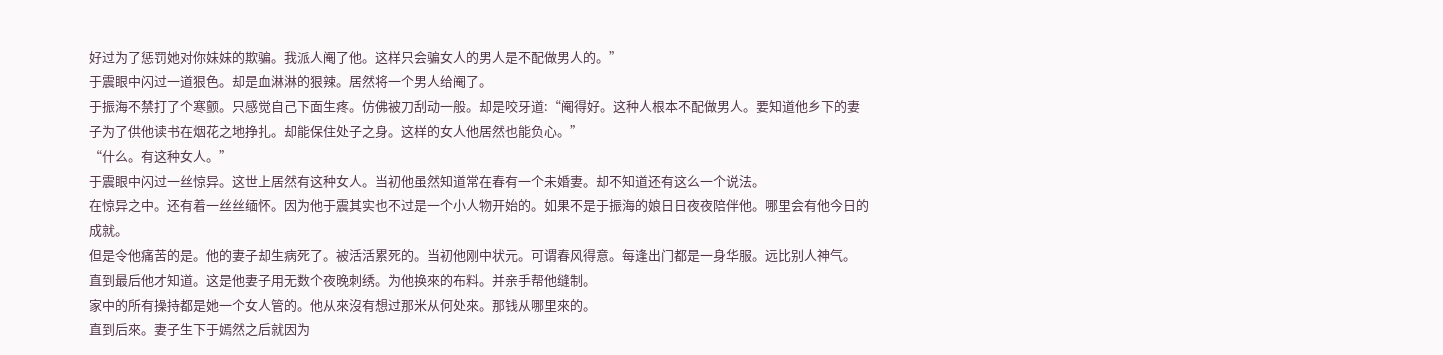好过为了惩罚她对你妹妹的欺骗。我派人阉了他。这样只会骗女人的男人是不配做男人的。”
于震眼中闪过一道狠色。却是血淋淋的狠辣。居然将一个男人给阉了。
于振海不禁打了个寒颤。只感觉自己下面生疼。仿佛被刀刮动一般。却是咬牙道:“阉得好。这种人根本不配做男人。要知道他乡下的妻子为了供他读书在烟花之地挣扎。却能保住处子之身。这样的女人他居然也能负心。”
“什么。有这种女人。”
于震眼中闪过一丝惊异。这世上居然有这种女人。当初他虽然知道常在春有一个未婚妻。却不知道还有这么一个说法。
在惊异之中。还有着一丝丝缅怀。因为他于震其实也不过是一个小人物开始的。如果不是于振海的娘日日夜夜陪伴他。哪里会有他今日的成就。
但是令他痛苦的是。他的妻子却生病死了。被活活累死的。当初他刚中状元。可谓春风得意。每逢出门都是一身华服。远比别人神气。
直到最后他才知道。这是他妻子用无数个夜晚刺绣。为他换來的布料。并亲手帮他缝制。
家中的所有操持都是她一个女人管的。他从來沒有想过那米从何处來。那钱从哪里來的。
直到后來。妻子生下于嫣然之后就因为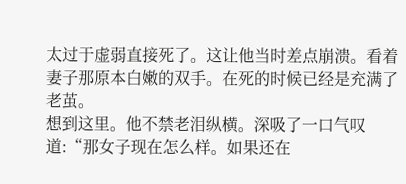太过于虚弱直接死了。这让他当时差点崩溃。看着妻子那原本白嫩的双手。在死的时候已经是充满了老茧。
想到这里。他不禁老泪纵横。深吸了一口气叹道:“那女子现在怎么样。如果还在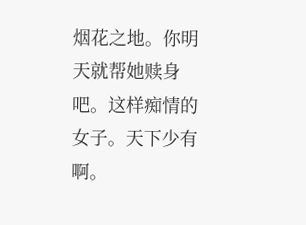烟花之地。你明天就帮她赎身吧。这样痴情的女子。天下少有啊。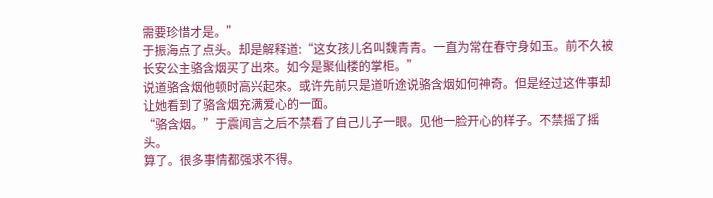需要珍惜才是。”
于振海点了点头。却是解释道:“这女孩儿名叫魏青青。一直为常在春守身如玉。前不久被长安公主骆含烟买了出來。如今是聚仙楼的掌柜。”
说道骆含烟他顿时高兴起來。或许先前只是道听途说骆含烟如何神奇。但是经过这件事却让她看到了骆含烟充满爱心的一面。
“骆含烟。”于震闻言之后不禁看了自己儿子一眼。见他一脸开心的样子。不禁摇了摇头。
算了。很多事情都强求不得。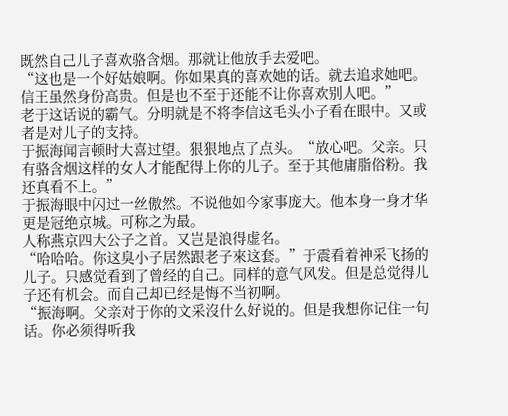既然自己儿子喜欢骆含烟。那就让他放手去爱吧。
“这也是一个好姑娘啊。你如果真的喜欢她的话。就去追求她吧。信王虽然身份高贵。但是也不至于还能不让你喜欢别人吧。”
老于这话说的霸气。分明就是不将李信这毛头小子看在眼中。又或者是对儿子的支持。
于振海闻言顿时大喜过望。狠狠地点了点头。“放心吧。父亲。只有骆含烟这样的女人才能配得上你的儿子。至于其他庸脂俗粉。我还真看不上。”
于振海眼中闪过一丝傲然。不说他如今家事庞大。他本身一身才华更是冠绝京城。可称之为最。
人称燕京四大公子之首。又岂是浪得虚名。
“哈哈哈。你这臭小子居然跟老子來这套。”于震看着神采飞扬的儿子。只感觉看到了曾经的自己。同样的意气风发。但是总觉得儿子还有机会。而自己却已经是悔不当初啊。
“振海啊。父亲对于你的文采沒什么好说的。但是我想你记住一句话。你必须得听我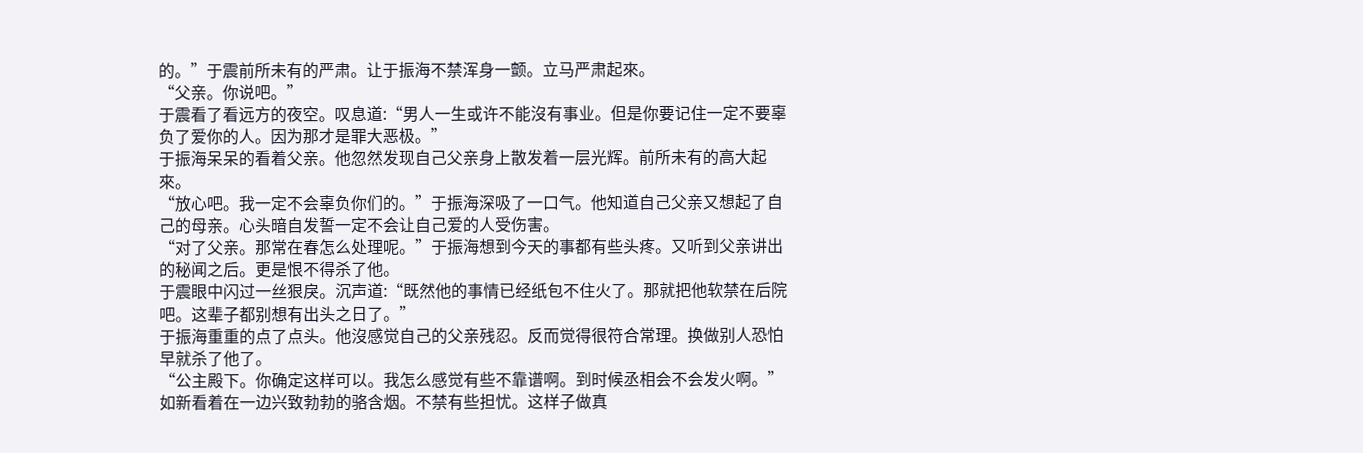的。”于震前所未有的严肃。让于振海不禁浑身一颤。立马严肃起來。
“父亲。你说吧。”
于震看了看远方的夜空。叹息道:“男人一生或许不能沒有事业。但是你要记住一定不要辜负了爱你的人。因为那才是罪大恶极。”
于振海呆呆的看着父亲。他忽然发现自己父亲身上散发着一层光辉。前所未有的高大起來。
“放心吧。我一定不会辜负你们的。”于振海深吸了一口气。他知道自己父亲又想起了自己的母亲。心头暗自发誓一定不会让自己爱的人受伤害。
“对了父亲。那常在春怎么处理呢。”于振海想到今天的事都有些头疼。又听到父亲讲出的秘闻之后。更是恨不得杀了他。
于震眼中闪过一丝狠戾。沉声道:“既然他的事情已经纸包不住火了。那就把他软禁在后院吧。这辈子都别想有出头之日了。”
于振海重重的点了点头。他沒感觉自己的父亲残忍。反而觉得很符合常理。换做别人恐怕早就杀了他了。
“公主殿下。你确定这样可以。我怎么感觉有些不靠谱啊。到时候丞相会不会发火啊。”
如新看着在一边兴致勃勃的骆含烟。不禁有些担忧。这样子做真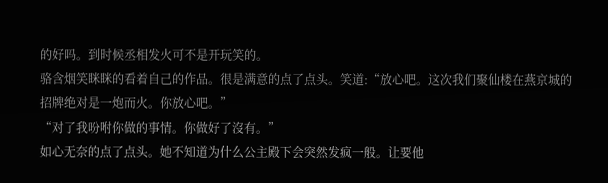的好吗。到时候丞相发火可不是开玩笑的。
骆含烟笑眯眯的看着自己的作品。很是满意的点了点头。笑道:“放心吧。这次我们聚仙楼在燕京城的招牌绝对是一炮而火。你放心吧。”
“对了我吩咐你做的事情。你做好了沒有。”
如心无奈的点了点头。她不知道为什么公主殿下会突然发疯一般。让要他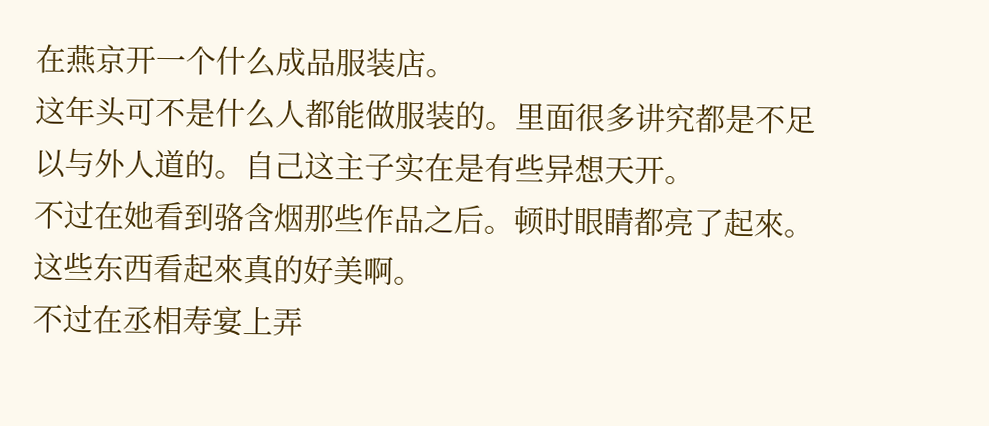在燕京开一个什么成品服装店。
这年头可不是什么人都能做服装的。里面很多讲究都是不足以与外人道的。自己这主子实在是有些异想天开。
不过在她看到骆含烟那些作品之后。顿时眼睛都亮了起來。这些东西看起來真的好美啊。
不过在丞相寿宴上弄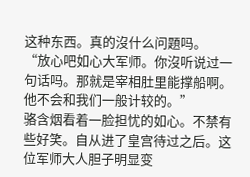这种东西。真的沒什么问題吗。
“放心吧如心大军师。你沒听说过一句话吗。那就是宰相肚里能撑船啊。他不会和我们一般计较的。”
骆含烟看着一脸担忧的如心。不禁有些好笑。自从进了皇宫待过之后。这位军师大人胆子明显变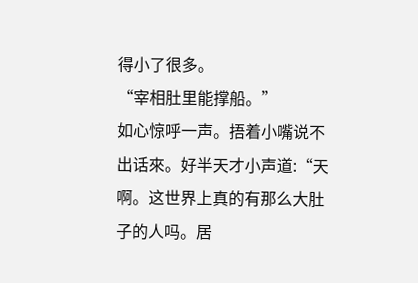得小了很多。
“宰相肚里能撑船。”
如心惊呼一声。捂着小嘴说不出话來。好半天才小声道:“天啊。这世界上真的有那么大肚子的人吗。居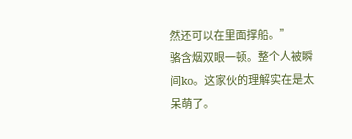然还可以在里面撑船。”
骆含烟双眼一顿。整个人被瞬间ko。这家伙的理解实在是太呆萌了。